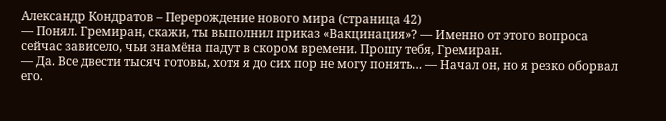Александр Кондратов – Перерождение нового мира (страница 42)
— Понял. Гремиран, скажи, ты выполнил приказ «Вакцинация»? — Именно от этого вопроса сейчас зависело, чьи знамёна падут в скором времени. Прошу тебя, Гремиран.
— Да. Все двести тысяч готовы, хотя я до сих пор не могу понять… — Начал он, но я резко оборвал его.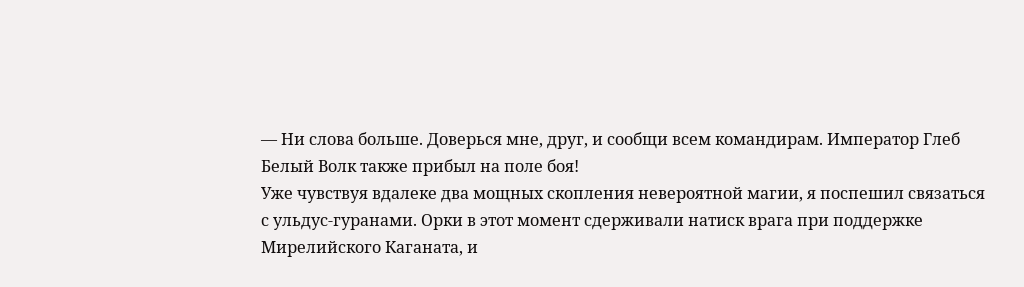— Ни слова больше. Доверься мне, друг, и сообщи всем командирам. Император Глеб Белый Волк также прибыл на поле боя!
Уже чувствуя вдалеке два мощных скопления невероятной магии, я поспешил связаться с ульдус-гуранами. Орки в этот момент сдерживали натиск врага при поддержке Мирелийского Каганата, и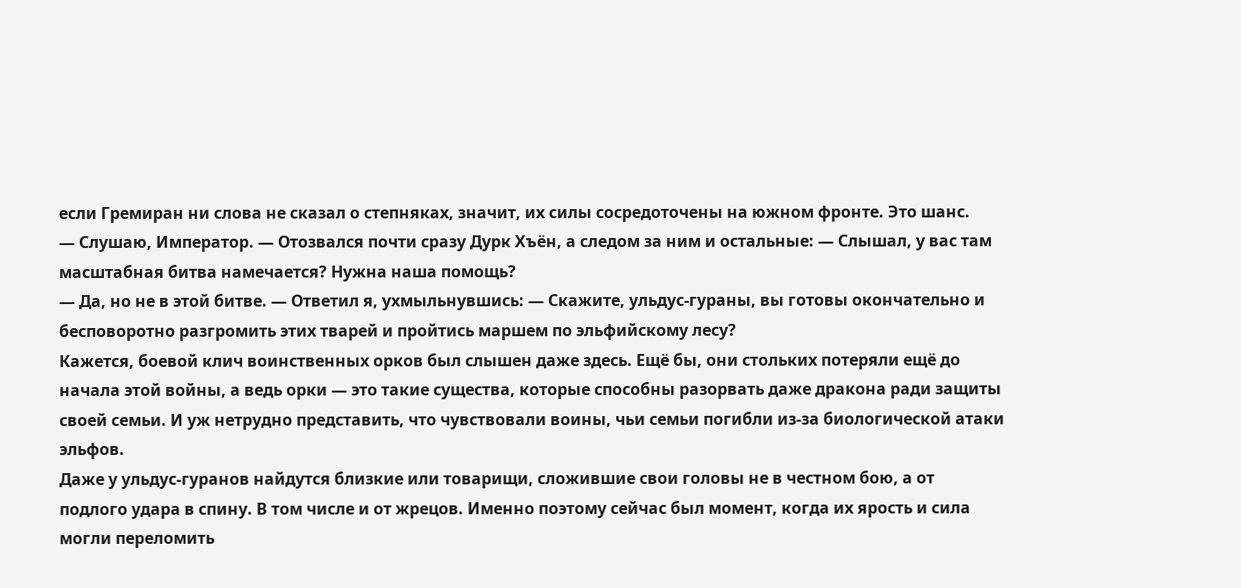если Гремиран ни слова не сказал о степняках, значит, их силы сосредоточены на южном фронте. Это шанс.
— Слушаю, Император. — Отозвался почти сразу Дурк Хъён, а следом за ним и остальные: — Слышал, у вас там масштабная битва намечается? Нужна наша помощь?
— Да, но не в этой битве. — Ответил я, ухмыльнувшись: — Скажите, ульдус-гураны, вы готовы окончательно и бесповоротно разгромить этих тварей и пройтись маршем по эльфийскому лесу?
Кажется, боевой клич воинственных орков был слышен даже здесь. Ещё бы, они стольких потеряли ещё до начала этой войны, а ведь орки — это такие существа, которые способны разорвать даже дракона ради защиты своей семьи. И уж нетрудно представить, что чувствовали воины, чьи семьи погибли из-за биологической атаки эльфов.
Даже у ульдус-гуранов найдутся близкие или товарищи, сложившие свои головы не в честном бою, а от подлого удара в спину. В том числе и от жрецов. Именно поэтому сейчас был момент, когда их ярость и сила могли переломить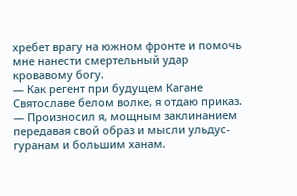хребет врагу на южном фронте и помочь мне нанести смертельный удар кровавому богу.
— Как регент при будущем Кагане Святославе белом волке, я отдаю приказ. — Произносил я, мощным заклинанием передавая свой образ и мысли ульдус-гуранам и большим ханам.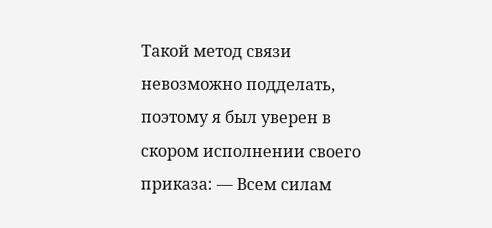Такой метод связи невозможно подделать, поэтому я был уверен в скором исполнении своего приказа: — Всем силам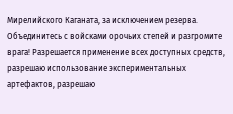Мирелийского Каганата, за исключением резерва. Объединитесь с войсками орочьих степей и разгромите врага! Разрешается применение всех доступных средств, разрешаю использование экспериментальных артефактов, разрешаю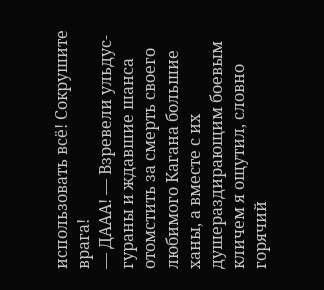использовать всё! Сокрушите врага!
— ДААА! — Взревели ульдус-гураны и ждавшие шанса отомстить за смерть своего любимого Кагана большие ханы, а вместе с их душераздирающим боевым кличем я ощутил, словно горячий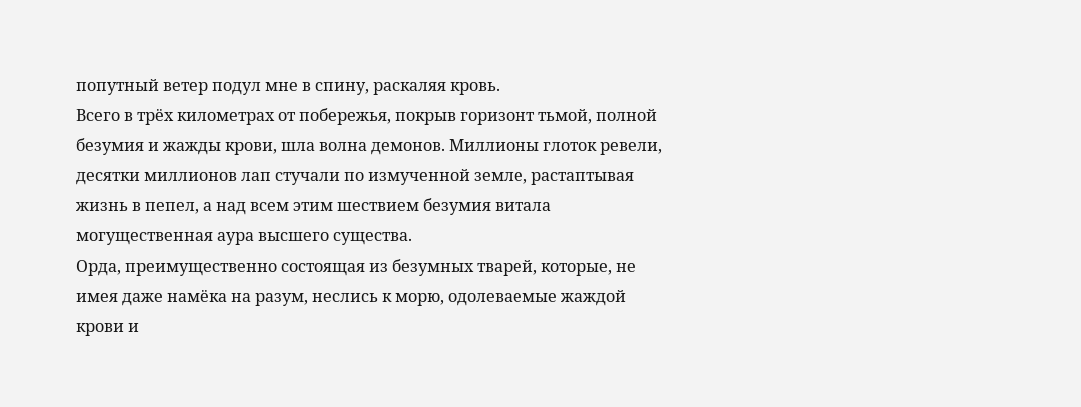попутный ветер подул мне в спину, раскаляя кровь.
Всего в трёх километрах от побережья, покрыв горизонт тьмой, полной безумия и жажды крови, шла волна демонов. Миллионы глоток ревели, десятки миллионов лап стучали по измученной земле, растаптывая жизнь в пепел, а над всем этим шествием безумия витала могущественная аура высшего существа.
Орда, преимущественно состоящая из безумных тварей, которые, не имея даже намёка на разум, неслись к морю, одолеваемые жаждой крови и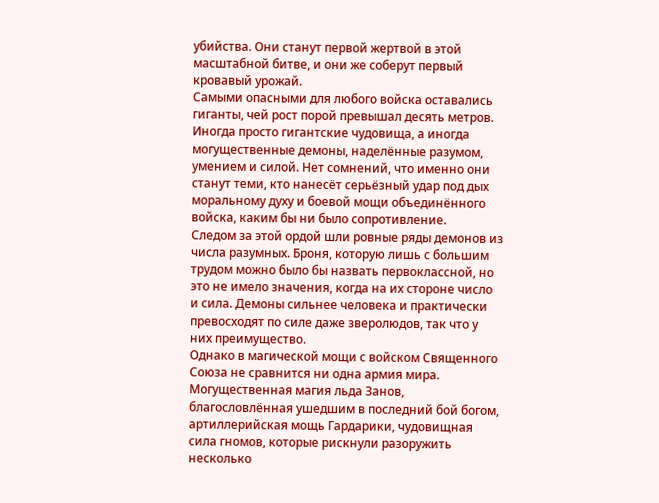убийства. Они станут первой жертвой в этой масштабной битве, и они же соберут первый кровавый урожай.
Самыми опасными для любого войска оставались гиганты, чей рост порой превышал десять метров. Иногда просто гигантские чудовища, а иногда могущественные демоны, наделённые разумом, умением и силой. Нет сомнений, что именно они станут теми, кто нанесёт серьёзный удар под дых моральному духу и боевой мощи объединённого войска, каким бы ни было сопротивление.
Следом за этой ордой шли ровные ряды демонов из числа разумных. Броня, которую лишь с большим трудом можно было бы назвать первоклассной, но это не имело значения, когда на их стороне число и сила. Демоны сильнее человека и практически превосходят по силе даже зверолюдов, так что у них преимущество.
Однако в магической мощи с войском Священного Союза не сравнится ни одна армия мира. Могущественная магия льда Занов, благословлённая ушедшим в последний бой богом, артиллерийская мощь Гардарики, чудовищная сила гномов, которые рискнули разоружить несколько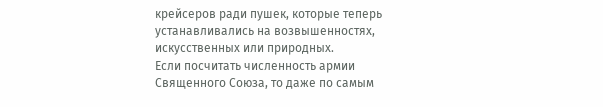крейсеров ради пушек, которые теперь устанавливались на возвышенностях, искусственных или природных.
Если посчитать численность армии Священного Союза, то даже по самым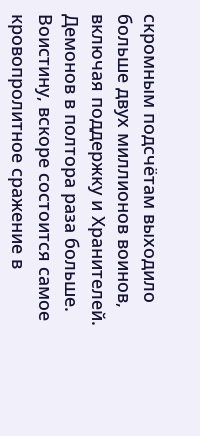скромным подсчётам выходило больше двух миллионов воинов, включая поддержку и Хранителей. Демонов в полтора раза больше. Воистину, вскоре состоится самое кровопролитное сражение в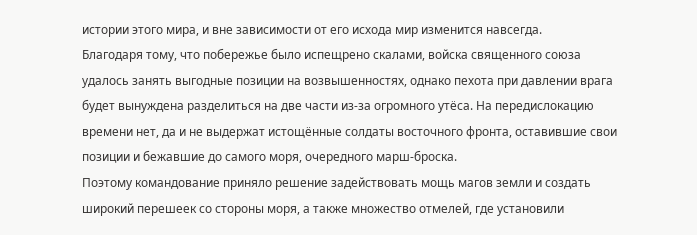истории этого мира, и вне зависимости от его исхода мир изменится навсегда.
Благодаря тому, что побережье было испещрено скалами, войска священного союза удалось занять выгодные позиции на возвышенностях, однако пехота при давлении врага будет вынуждена разделиться на две части из-за огромного утёса. На передислокацию времени нет, да и не выдержат истощённые солдаты восточного фронта, оставившие свои позиции и бежавшие до самого моря, очередного марш-броска.
Поэтому командование приняло решение задействовать мощь магов земли и создать широкий перешеек со стороны моря, а также множество отмелей, где установили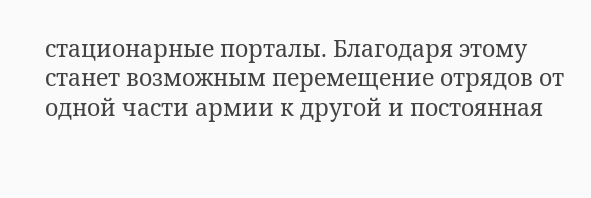стационарные порталы. Благодаря этому станет возможным перемещение отрядов от одной части армии к другой и постоянная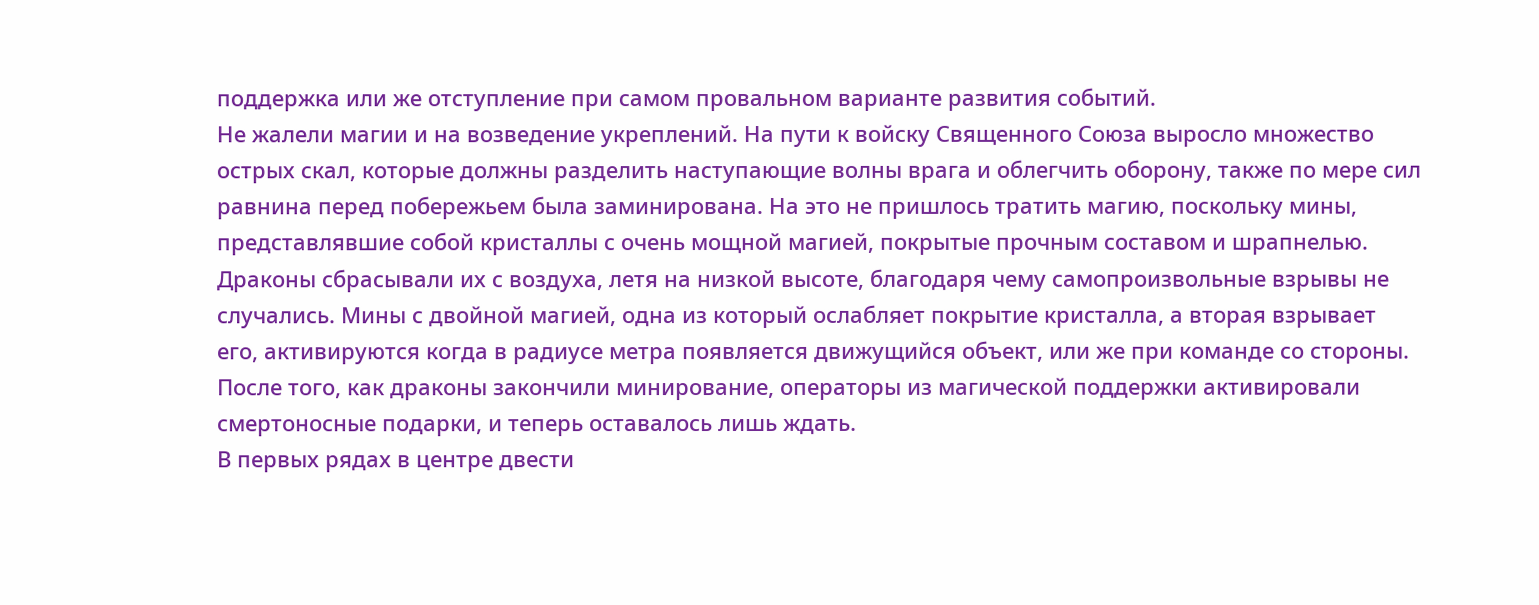поддержка или же отступление при самом провальном варианте развития событий.
Не жалели магии и на возведение укреплений. На пути к войску Священного Союза выросло множество острых скал, которые должны разделить наступающие волны врага и облегчить оборону, также по мере сил равнина перед побережьем была заминирована. На это не пришлось тратить магию, поскольку мины, представлявшие собой кристаллы с очень мощной магией, покрытые прочным составом и шрапнелью.
Драконы сбрасывали их с воздуха, летя на низкой высоте, благодаря чему самопроизвольные взрывы не случались. Мины с двойной магией, одна из который ослабляет покрытие кристалла, а вторая взрывает его, активируются когда в радиусе метра появляется движущийся объект, или же при команде со стороны. После того, как драконы закончили минирование, операторы из магической поддержки активировали смертоносные подарки, и теперь оставалось лишь ждать.
В первых рядах в центре двести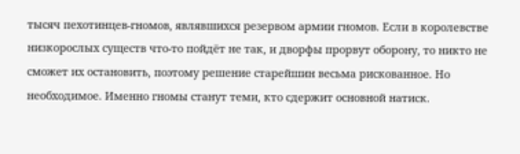тысяч пехотинцев-гномов, являвшихся резервом армии гномов. Если в королевстве низкорослых существ что-то пойдёт не так, и дворфы прорвут оборону, то никто не сможет их остановить, поэтому решение старейшин весьма рискованное. Но необходимое. Именно гномы станут теми, кто сдержит основной натиск.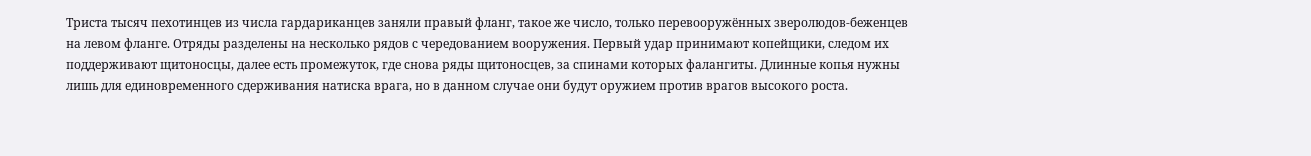Триста тысяч пехотинцев из числа гардариканцев заняли правый фланг, такое же число, только перевооружённых зверолюдов-беженцев на левом фланге. Отряды разделены на несколько рядов с чередованием вооружения. Первый удар принимают копейщики, следом их поддерживают щитоносцы, далее есть промежуток, где снова ряды щитоносцев, за спинами которых фалангиты. Длинные копья нужны лишь для единовременного сдерживания натиска врага, но в данном случае они будут оружием против врагов высокого роста.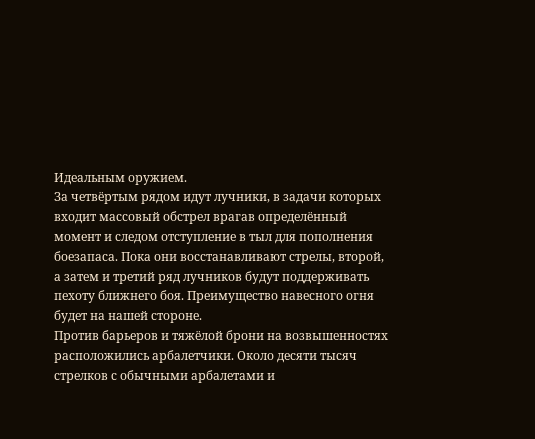Идеальным оружием.
За четвёртым рядом идут лучники, в задачи которых входит массовый обстрел врагав определённый момент и следом отступление в тыл для пополнения боезапаса. Пока они восстанавливают стрелы, второй, а затем и третий ряд лучников будут поддерживать пехоту ближнего боя. Преимущество навесного огня будет на нашей стороне.
Против барьеров и тяжёлой брони на возвышенностях расположились арбалетчики. Около десяти тысяч стрелков с обычными арбалетами и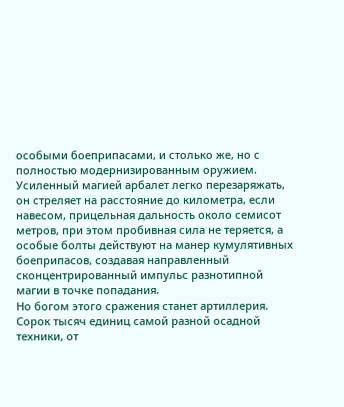особыми боеприпасами, и столько же, но с полностью модернизированным оружием. Усиленный магией арбалет легко перезаряжать, он стреляет на расстояние до километра, если навесом, прицельная дальность около семисот метров, при этом пробивная сила не теряется, а особые болты действуют на манер кумулятивных боеприпасов, создавая направленный сконцентрированный импульс разнотипной магии в точке попадания.
Но богом этого сражения станет артиллерия. Сорок тысяч единиц самой разной осадной техники, от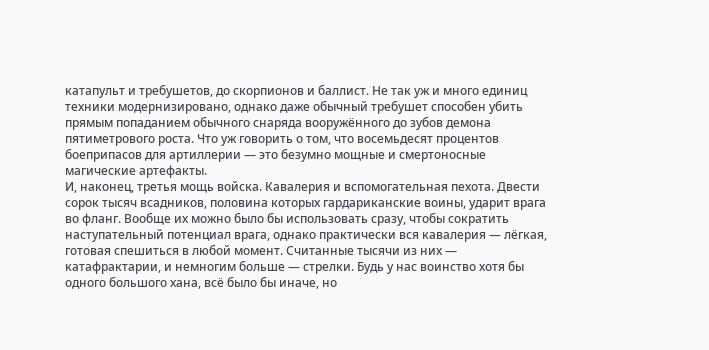катапульт и требушетов, до скорпионов и баллист. Не так уж и много единиц техники модернизировано, однако даже обычный требушет способен убить прямым попаданием обычного снаряда вооружённого до зубов демона пятиметрового роста. Что уж говорить о том, что восемьдесят процентов боеприпасов для артиллерии — это безумно мощные и смертоносные магические артефакты.
И, наконец, третья мощь войска. Кавалерия и вспомогательная пехота. Двести сорок тысяч всадников, половина которых гардариканские воины, ударит врага во фланг. Вообще их можно было бы использовать сразу, чтобы сократить наступательный потенциал врага, однако практически вся кавалерия — лёгкая, готовая спешиться в любой момент. Считанные тысячи из них — катафрактарии, и немногим больше — стрелки. Будь у нас воинство хотя бы одного большого хана, всё было бы иначе, но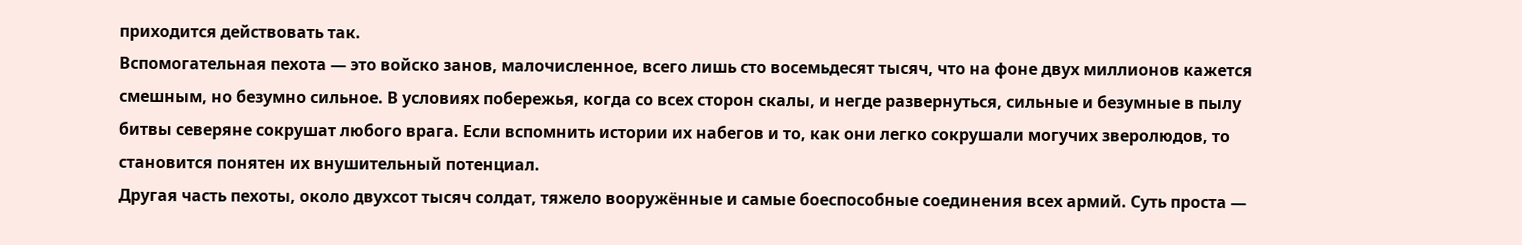приходится действовать так.
Вспомогательная пехота — это войско занов, малочисленное, всего лишь сто восемьдесят тысяч, что на фоне двух миллионов кажется смешным, но безумно сильное. В условиях побережья, когда со всех сторон скалы, и негде развернуться, сильные и безумные в пылу битвы северяне сокрушат любого врага. Если вспомнить истории их набегов и то, как они легко сокрушали могучих зверолюдов, то становится понятен их внушительный потенциал.
Другая часть пехоты, около двухсот тысяч солдат, тяжело вооружённые и самые боеспособные соединения всех армий. Суть проста —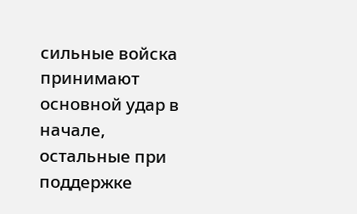сильные войска принимают основной удар в начале, остальные при поддержке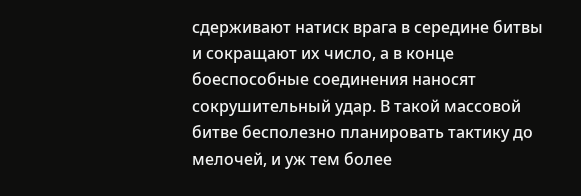сдерживают натиск врага в середине битвы и сокращают их число, а в конце боеспособные соединения наносят сокрушительный удар. В такой массовой битве бесполезно планировать тактику до мелочей, и уж тем более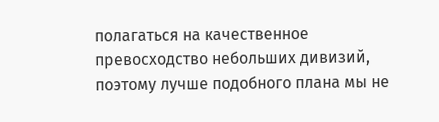полагаться на качественное превосходство небольших дивизий, поэтому лучше подобного плана мы не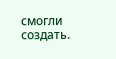смогли создать.